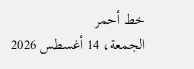خط أحمر
الجمعة، 14 أغسطس 2026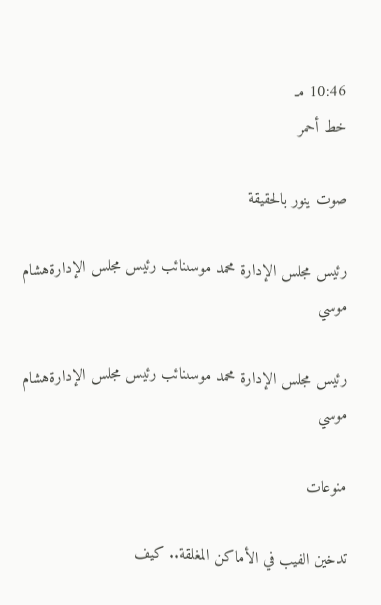10:46 مـ
خط أحمر

صوت ينور بالحقيقة

رئيس مجلس الإدارة محمد موسىنائب رئيس مجلس الإدارةهشام موسي

رئيس مجلس الإدارة محمد موسىنائب رئيس مجلس الإدارةهشام موسي

منوعات

تدخين الفيب في الأماكن المغلقة.. كيف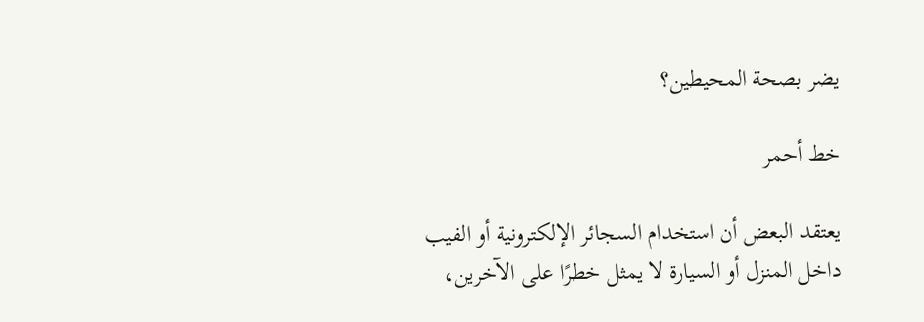يضر بصحة المحيطين؟

خط أحمر

يعتقد البعض أن استخدام السجائر الإلكترونية أو الفيب داخل المنزل أو السيارة لا يمثل خطرًا على الآخرين،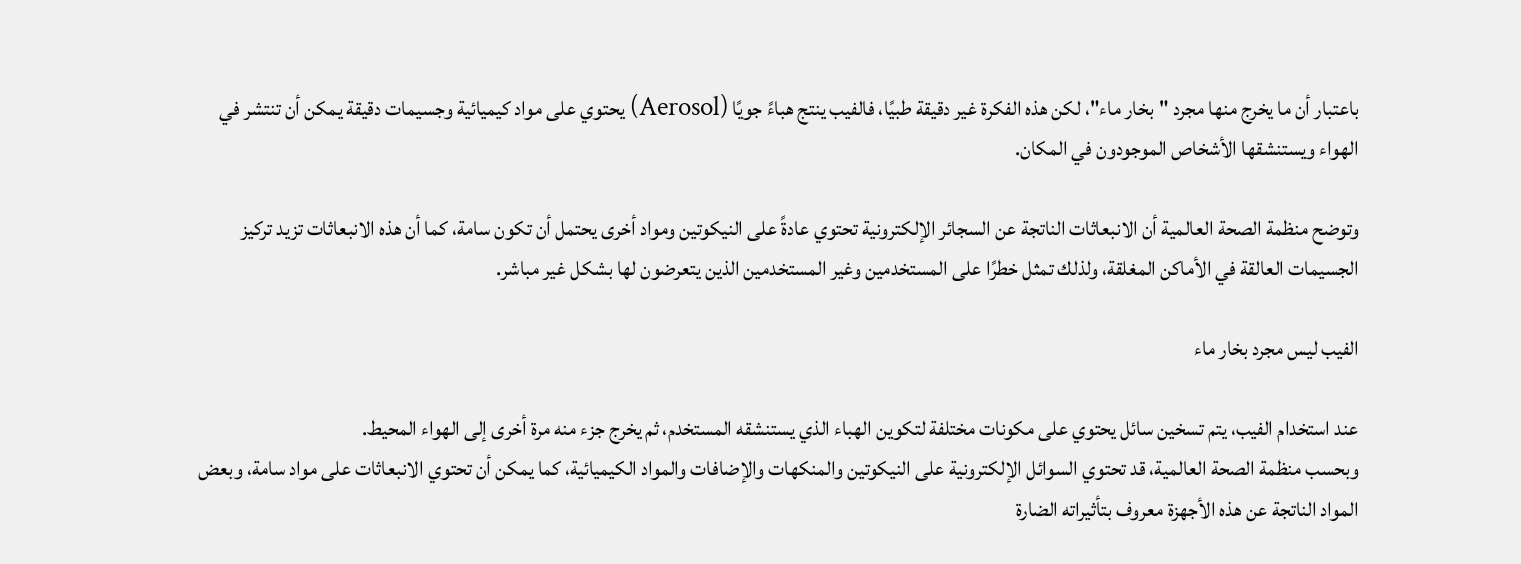باعتبار أن ما يخرج منها مجرد "بخار ماء"، لكن هذه الفكرة غير دقيقة طبيًا، فالفيب ينتج هباءً جويًا (Aerosol) يحتوي على مواد كيميائية وجسيمات دقيقة يمكن أن تنتشر في الهواء ويستنشقها الأشخاص الموجودون في المكان.

وتوضح منظمة الصحة العالمية أن الانبعاثات الناتجة عن السجائر الإلكترونية تحتوي عادةً على النيكوتين ومواد أخرى يحتمل أن تكون سامة، كما أن هذه الانبعاثات تزيد تركيز الجسيمات العالقة في الأماكن المغلقة، ولذلك تمثل خطرًا على المستخدمين وغير المستخدمين الذين يتعرضون لها بشكل غير مباشر.

الفيب ليس مجرد بخار ماء

عند استخدام الفيب، يتم تسخين سائل يحتوي على مكونات مختلفة لتكوين الهباء الذي يستنشقه المستخدم، ثم يخرج جزء منه مرة أخرى إلى الهواء المحيط.
وبحسب منظمة الصحة العالمية، قد تحتوي السوائل الإلكترونية على النيكوتين والمنكهات والإضافات والمواد الكيميائية، كما يمكن أن تحتوي الانبعاثات على مواد سامة، وبعض المواد الناتجة عن هذه الأجهزة معروف بتأثيراته الضارة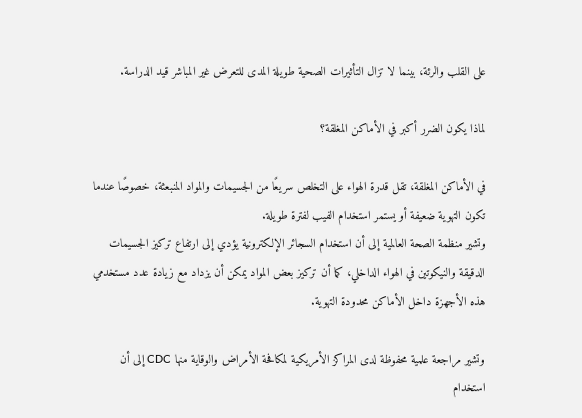على القلب والرئة، بينما لا تزال التأثيرات الصحية طويلة المدى للتعرض غير المباشر قيد الدراسة.

لماذا يكون الضرر أكبر في الأماكن المغلقة؟

في الأماكن المغلقة، تقل قدرة الهواء على التخلص سريعًا من الجسيمات والمواد المنبعثة، خصوصًا عندما تكون التهوية ضعيفة أو يستمر استخدام الفيب لفترة طويلة.
وتشير منظمة الصحة العالمية إلى أن استخدام السجائر الإلكترونية يؤدي إلى ارتفاع تركيز الجسيمات الدقيقة والنيكوتين في الهواء الداخلي، كما أن تركيز بعض المواد يمكن أن يزداد مع زيادة عدد مستخدمي هذه الأجهزة داخل الأماكن محدودة التهوية.

وتشير مراجعة علمية محفوظة لدى المراكز الأمريكية لمكافحة الأمراض والوقاية منها CDC إلى أن استخدام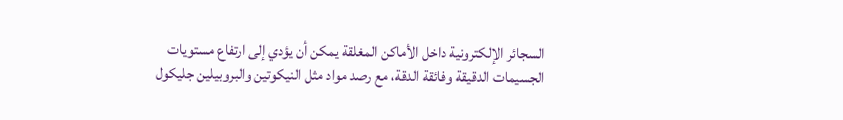السجائر الإلكترونية داخل الأماكن المغلقة يمكن أن يؤدي إلى ارتفاع مستويات الجسيمات الدقيقة وفائقة الدقة، مع رصد مواد مثل النيكوتين والبروبيلين جليكول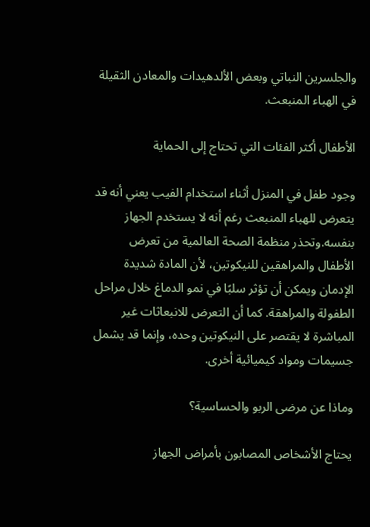والجلسرين النباتي وبعض الألدهيدات والمعادن الثقيلة في الهباء المنبعث.

الأطفال أكثر الفئات التي تحتاج إلى الحماية

وجود طفل في المنزل أثناء استخدام الفيب يعني أنه قد يتعرض للهباء المنبعث رغم أنه لا يستخدم الجهاز بنفسه.وتحذر منظمة الصحة العالمية من تعرض الأطفال والمراهقين للنيكوتين، لأن المادة شديدة الإدمان ويمكن أن تؤثر سلبًا في نمو الدماغ خلال مراحل الطفولة والمراهقة. كما أن التعرض للانبعاثات غير المباشرة لا يقتصر على النيكوتين وحده، وإنما قد يشمل جسيمات ومواد كيميائية أخرى.

وماذا عن مرضى الربو والحساسية؟

يحتاج الأشخاص المصابون بأمراض الجهاز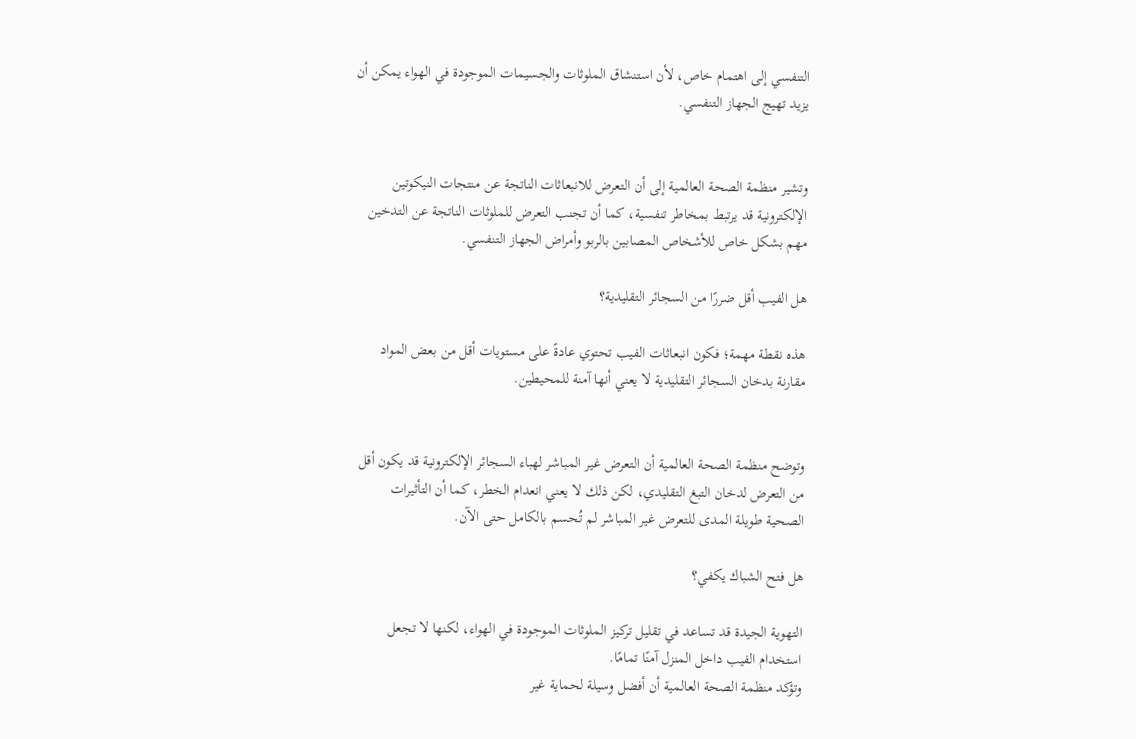التنفسي إلى اهتمام خاص، لأن استنشاق الملوثات والجسيمات الموجودة في الهواء يمكن أن يزيد تهيج الجهاز التنفسي.


وتشير منظمة الصحة العالمية إلى أن التعرض للانبعاثات الناتجة عن منتجات النيكوتين الإلكترونية قد يرتبط بمخاطر تنفسية، كما أن تجنب التعرض للملوثات الناتجة عن التدخين مهم بشكل خاص للأشخاص المصابين بالربو وأمراض الجهاز التنفسي.

هل الفيب أقل ضررًا من السجائر التقليدية؟

هذه نقطة مهمة؛ فكون انبعاثات الفيب تحتوي عادةً على مستويات أقل من بعض المواد مقارنة بدخان السجائر التقليدية لا يعني أنها آمنة للمحيطين.


وتوضح منظمة الصحة العالمية أن التعرض غير المباشر لهباء السجائر الإلكترونية قد يكون أقل من التعرض لدخان التبغ التقليدي، لكن ذلك لا يعني انعدام الخطر، كما أن التأثيرات الصحية طويلة المدى للتعرض غير المباشر لم تُحسم بالكامل حتى الآن.

هل فتح الشباك يكفي؟

التهوية الجيدة قد تساعد في تقليل تركيز الملوثات الموجودة في الهواء، لكنها لا تجعل استخدام الفيب داخل المنزل آمنًا تمامًا.
وتؤكد منظمة الصحة العالمية أن أفضل وسيلة لحماية غير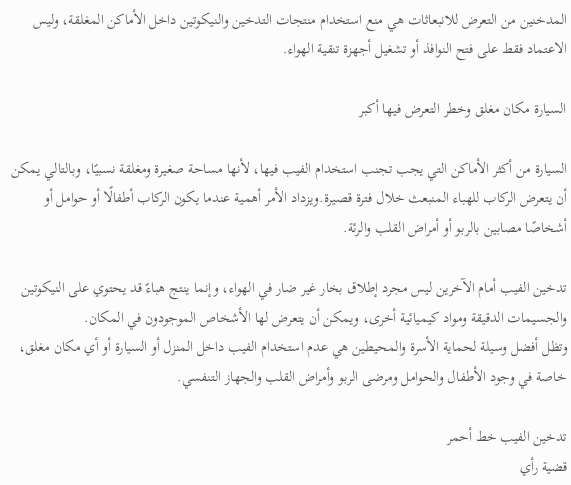المدخنين من التعرض للانبعاثات هي منع استخدام منتجات التدخين والنيكوتين داخل الأماكن المغلقة، وليس الاعتماد فقط على فتح النوافذ أو تشغيل أجهزة تنقية الهواء.

السيارة مكان مغلق وخطر التعرض فيها أكبر

السيارة من أكثر الأماكن التي يجب تجنب استخدام الفيب فيها، لأنها مساحة صغيرة ومغلقة نسبيًا، وبالتالي يمكن أن يتعرض الركاب للهباء المنبعث خلال فترة قصيرة.ويزداد الأمر أهمية عندما يكون الركاب أطفالًا أو حوامل أو أشخاصًا مصابين بالربو أو أمراض القلب والرئة.

تدخين الفيب أمام الآخرين ليس مجرد إطلاق بخار غير ضار في الهواء، وإنما ينتج هباءً قد يحتوي على النيكوتين والجسيمات الدقيقة ومواد كيميائية أخرى، ويمكن أن يتعرض لها الأشخاص الموجودون في المكان.
وتظل أفضل وسيلة لحماية الأسرة والمحيطين هي عدم استخدام الفيب داخل المنزل أو السيارة أو أي مكان مغلق، خاصة في وجود الأطفال والحوامل ومرضى الربو وأمراض القلب والجهاز التنفسي.

تدخين الفيب خط أحمر
قضية رأي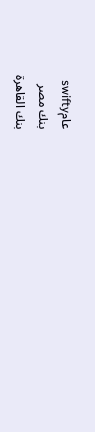عامswifty
بنك مصر
بنك القاهرة